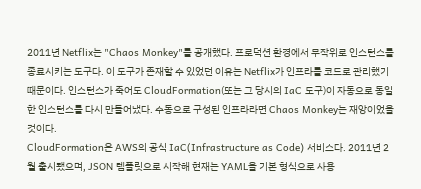2011년 Netflix는 "Chaos Monkey"를 공개했다. 프로덕션 환경에서 무작위로 인스턴스를 종료시키는 도구다. 이 도구가 존재할 수 있었던 이유는 Netflix가 인프라를 코드로 관리했기 때문이다. 인스턴스가 죽어도 CloudFormation(또는 그 당시의 IaC 도구)이 자동으로 동일한 인스턴스를 다시 만들어냈다. 수동으로 구성된 인프라라면 Chaos Monkey는 재앙이었을 것이다.
CloudFormation은 AWS의 공식 IaC(Infrastructure as Code) 서비스다. 2011년 2월 출시됐으며, JSON 템플릿으로 시작해 현재는 YAML을 기본 형식으로 사용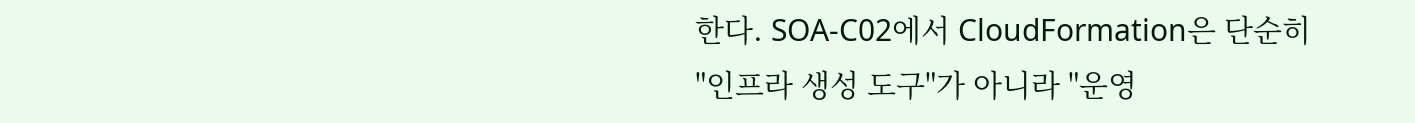한다. SOA-C02에서 CloudFormation은 단순히 "인프라 생성 도구"가 아니라 "운영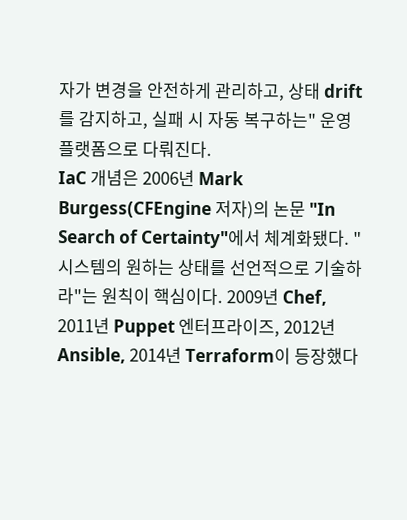자가 변경을 안전하게 관리하고, 상태 drift를 감지하고, 실패 시 자동 복구하는" 운영 플랫폼으로 다뤄진다.
IaC 개념은 2006년 Mark Burgess(CFEngine 저자)의 논문 "In Search of Certainty"에서 체계화됐다. "시스템의 원하는 상태를 선언적으로 기술하라"는 원칙이 핵심이다. 2009년 Chef, 2011년 Puppet 엔터프라이즈, 2012년 Ansible, 2014년 Terraform이 등장했다